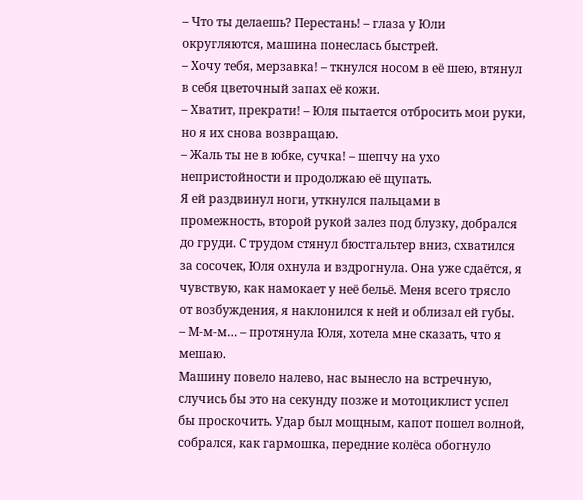– Что ты делаешь? Перестань! – глаза у Юли округляются, машина понеслась быстрей.
– Хочу тебя, мерзавка! – ткнулся носом в её шею, втянул в себя цветочный запах её кожи.
– Хватит, прекрати! – Юля пытается отбросить мои руки, но я их снова возвращаю.
– Жаль ты не в юбке, сучка! – шепчу на ухо непристойности и продолжаю её щупать.
Я ей раздвинул ноги, уткнулся пальцами в промежность, второй рукой залез под блузку, добрался до груди. С трудом стянул бюстгальтер вниз, схватился за сосочек, Юля охнула и вздрогнула. Она уже сдаётся, я чувствую, как намокает у неё бельё. Меня всего трясло от возбуждения, я наклонился к ней и облизал ей губы.
– М-м-м… – протянула Юля, хотела мне сказать, что я мешаю.
Машину повело налево, нас вынесло на встречную, случись бы это на секунду позже и мотоциклист успел бы проскочить. Удар был мощным, капот пошел волной, собрался, как гармошка, передние колёса обогнуло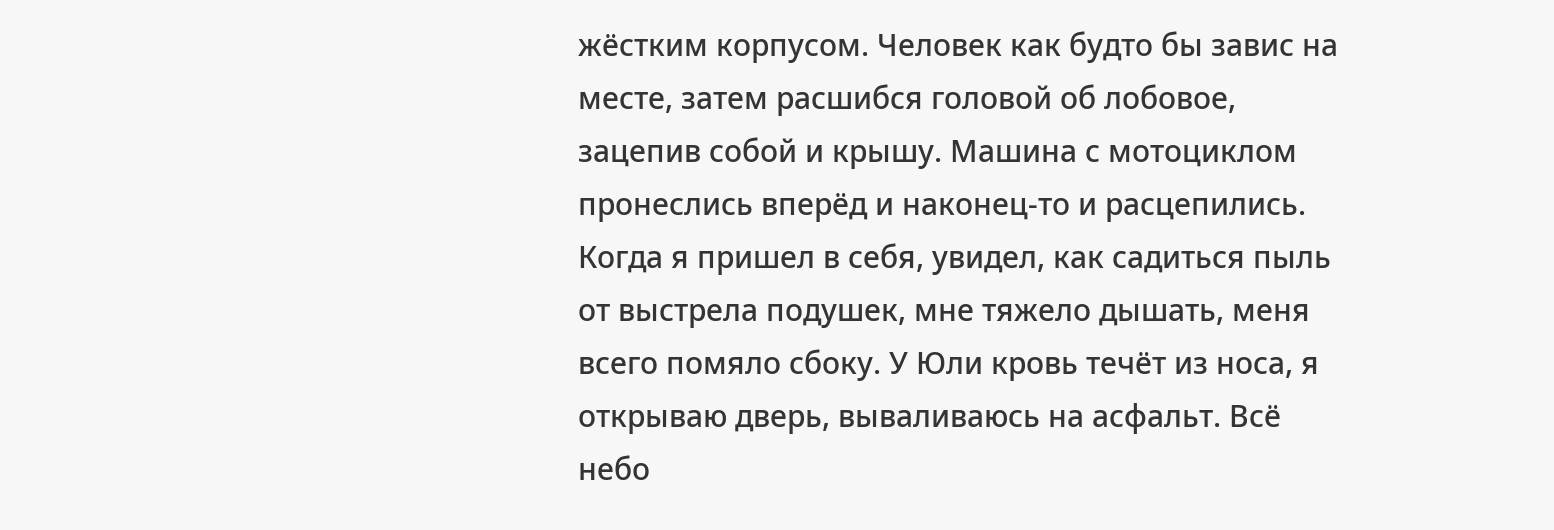жёстким корпусом. Человек как будто бы завис на месте, затем расшибся головой об лобовое, зацепив собой и крышу. Машина с мотоциклом пронеслись вперёд и наконец-то и расцепились. Когда я пришел в себя, увидел, как садиться пыль от выстрела подушек, мне тяжело дышать, меня всего помяло сбоку. У Юли кровь течёт из носа, я открываю дверь, вываливаюсь на асфальт. Всё небо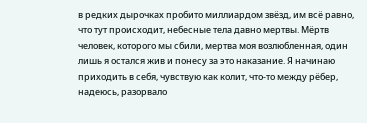в редких дырочках пробито миллиардом звёзд, им всё равно, что тут происходит, небесные тела давно мертвы. Мёртв человек, которого мы сбили, мертва моя возлюбленная, один лишь я остался жив и понесу за это наказание. Я начинаю приходить в себя, чувствую как колит, что-то между рёбер, надеюсь, разорвало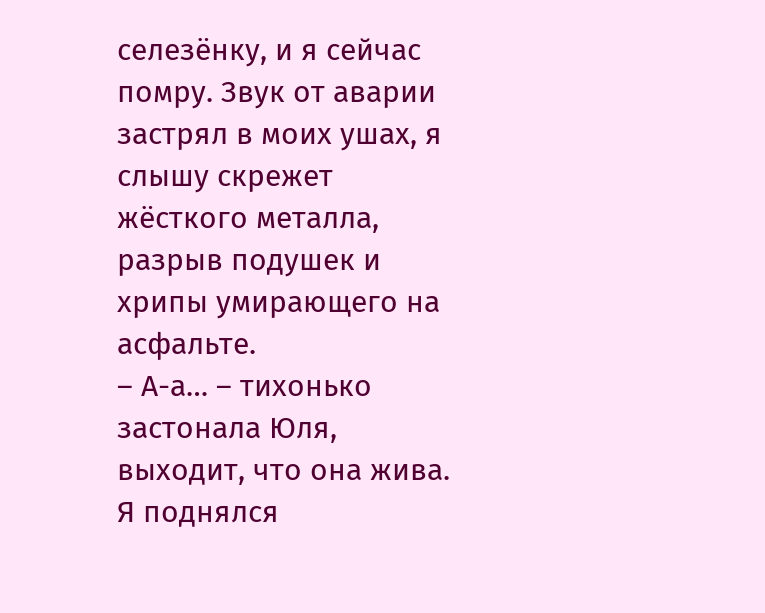селезёнку, и я сейчас помру. Звук от аварии застрял в моих ушах, я слышу скрежет жёсткого металла, разрыв подушек и хрипы умирающего на асфальте.
– А-а… – тихонько застонала Юля, выходит, что она жива.
Я поднялся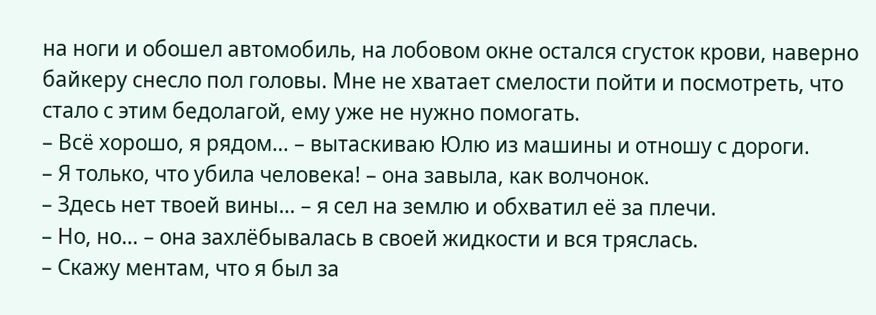на ноги и обошел автомобиль, на лобовом окне остался сгусток крови, наверно байкеру снесло пол головы. Мне не хватает смелости пойти и посмотреть, что стало с этим бедолагой, ему уже не нужно помогать.
– Всё хорошо, я рядом… – вытаскиваю Юлю из машины и отношу с дороги.
– Я только, что убила человека! – она завыла, как волчонок.
– Здесь нет твоей вины… – я сел на землю и обхватил её за плечи.
– Но, но… – она захлёбывалась в своей жидкости и вся тряслась.
– Скажу ментам, что я был за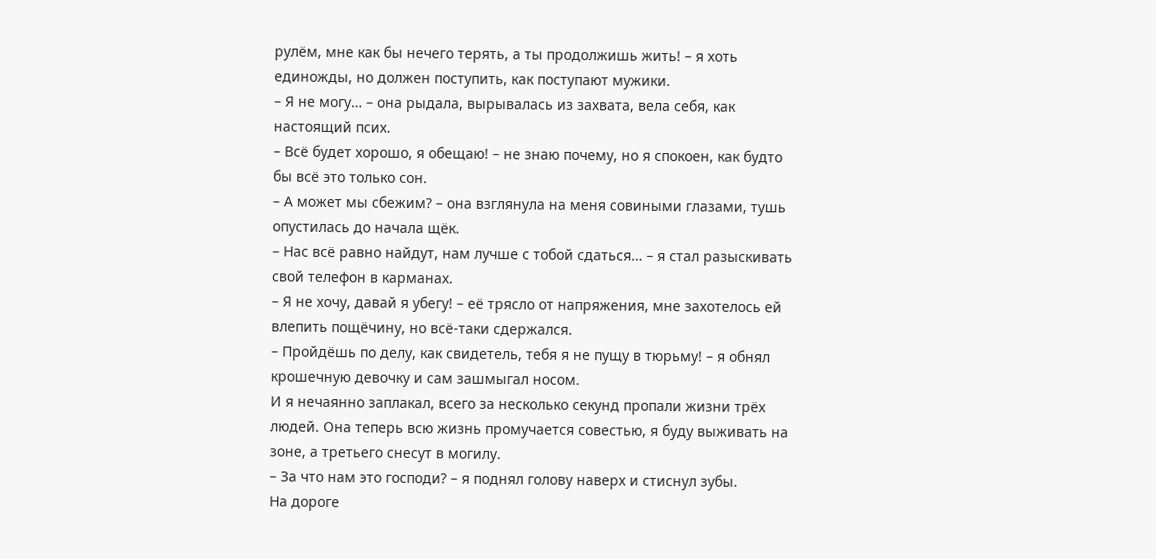рулём, мне как бы нечего терять, а ты продолжишь жить! – я хоть единожды, но должен поступить, как поступают мужики.
– Я не могу… – она рыдала, вырывалась из захвата, вела себя, как настоящий псих.
– Всё будет хорошо, я обещаю! – не знаю почему, но я спокоен, как будто бы всё это только сон.
– А может мы сбежим? – она взглянула на меня совиными глазами, тушь опустилась до начала щёк.
– Нас всё равно найдут, нам лучше с тобой сдаться… – я стал разыскивать свой телефон в карманах.
– Я не хочу, давай я убегу! – её трясло от напряжения, мне захотелось ей влепить пощёчину, но всё-таки сдержался.
– Пройдёшь по делу, как свидетель, тебя я не пущу в тюрьму! – я обнял крошечную девочку и сам зашмыгал носом.
И я нечаянно заплакал, всего за несколько секунд пропали жизни трёх людей. Она теперь всю жизнь промучается совестью, я буду выживать на зоне, а третьего снесут в могилу.
– За что нам это господи? – я поднял голову наверх и стиснул зубы.
На дороге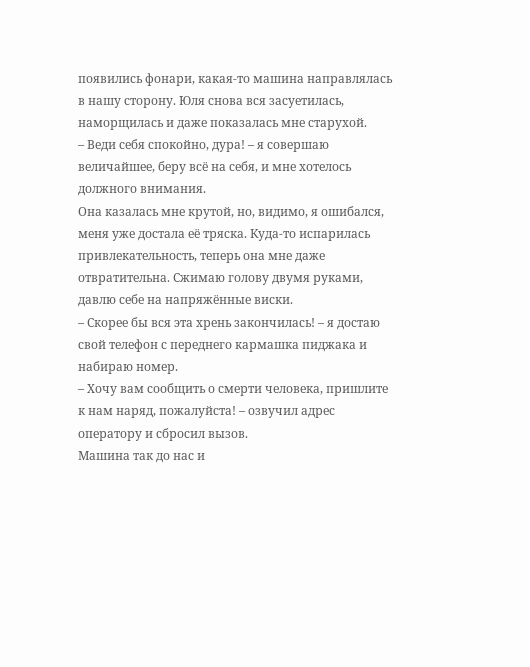появились фонари, какая-то машина направлялась в нашу сторону. Юля снова вся засуетилась, наморщилась и даже показалась мне старухой.
– Веди себя спокойно, дура! – я совершаю величайшее, беру всё на себя, и мне хотелось должного внимания.
Она казалась мне крутой, но, видимо, я ошибался, меня уже достала её тряска. Куда-то испарилась привлекательность, теперь она мне даже отвратительна. Сжимаю голову двумя руками, давлю себе на напряжённые виски.
– Скорее бы вся эта хрень закончилась! – я достаю свой телефон с переднего кармашка пиджака и набираю номер.
– Хочу вам сообщить о смерти человека, пришлите к нам наряд, пожалуйста! – озвучил адрес оператору и сбросил вызов.
Машина так до нас и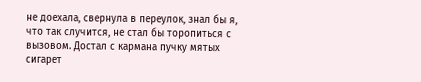не доехала, свернула в переулок, знал бы я, что так случится, не стал бы торопиться с вызовом. Достал с кармана пучку мятых сигарет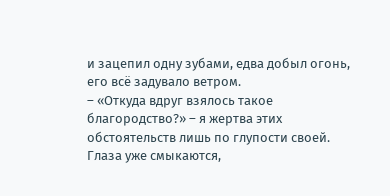и зацепил одну зубами, едва добыл огонь, его всё задувало ветром.
– «Откуда вдруг взялось такое благородство?» – я жертва этих обстоятельств лишь по глупости своей.
Глаза уже смыкаются,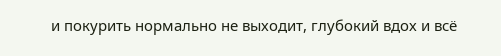и покурить нормально не выходит, глубокий вдох и всё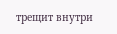трещит внутри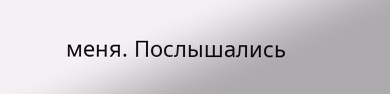меня. Послышались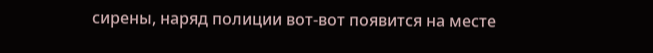сирены, наряд полиции вот-вот появится на месте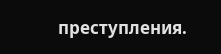преступления.